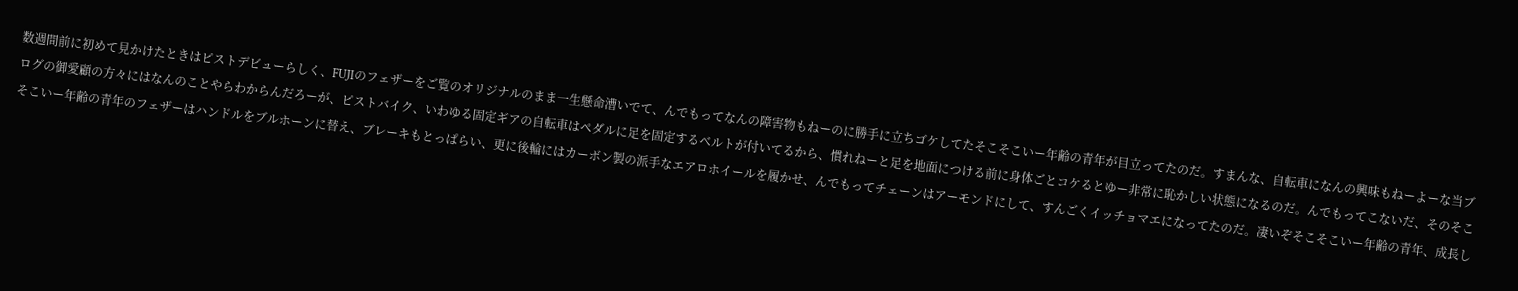数週間前に初めて見かけたときはピストデビューらしく、FUJIのフェザーをご覧のオリジナルのまま一生懸命漕いでて、んでもってなんの障害物もねーのに勝手に立ちゴケしてたそこそこいー年齢の青年が目立ってたのだ。すまんな、自転車になんの興味もねーよーな当ブログの御愛顧の方々にはなんのことやらわからんだろーが、ピストバイク、いわゆる固定ギアの自転車はペダルに足を固定するベルトが付いてるから、慣れねーと足を地面につける前に身体ごとコケるとゆー非常に恥かしい状態になるのだ。んでもってこないだ、そのそこそこいー年齢の青年のフェザーはハンドルをブルホーンに替え、ブレーキもとっぱらい、更に後輪にはカーボン製の派手なエアロホイールを履かせ、んでもってチェーンはアーモンドにして、すんごくイッチョマエになってたのだ。凄いぞそこそこいー年齢の青年、成長し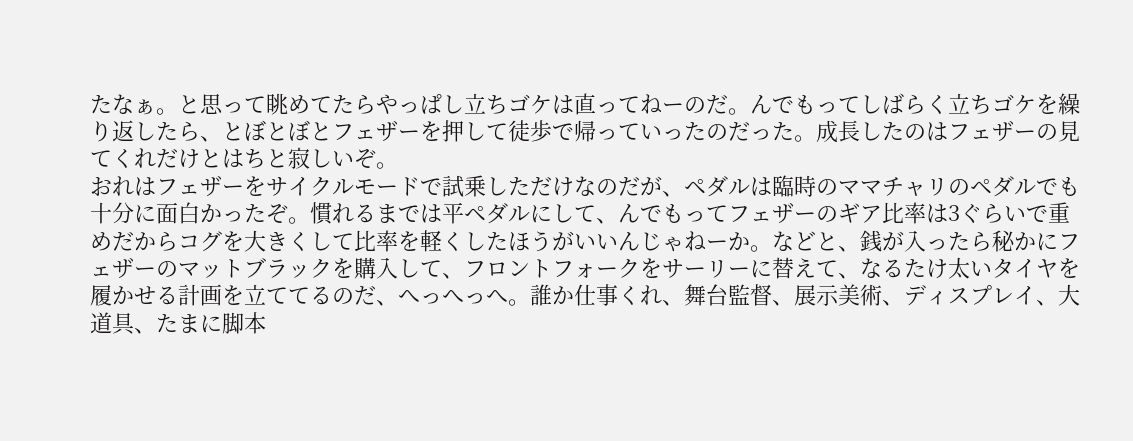たなぁ。と思って眺めてたらやっぱし立ちゴケは直ってねーのだ。んでもってしばらく立ちゴケを繰り返したら、とぼとぼとフェザーを押して徒歩で帰っていったのだった。成長したのはフェザーの見てくれだけとはちと寂しいぞ。
おれはフェザーをサイクルモードで試乗しただけなのだが、ペダルは臨時のママチャリのペダルでも十分に面白かったぞ。慣れるまでは平ペダルにして、んでもってフェザーのギア比率は3ぐらいで重めだからコグを大きくして比率を軽くしたほうがいいんじゃねーか。などと、銭が入ったら秘かにフェザーのマットブラックを購入して、フロントフォークをサーリーに替えて、なるたけ太いタイヤを履かせる計画を立ててるのだ、へっへっへ。誰か仕事くれ、舞台監督、展示美術、ディスプレイ、大道具、たまに脚本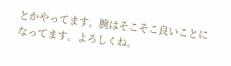とかやってます。腕はそこそこ良いことになってます。よろしくね。